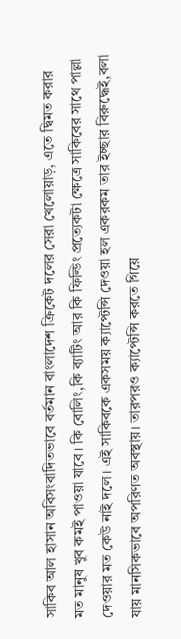সাকিব আল হাসান অবিসংবাদিতভাবে বর্তমান বাংলাদেশ ক্রিকেট দলের সেরা খেলোয়াড়, এতে দ্বিমত করার মত মানুষ খুব কমই পাওয়া যাবে। কি বোলিং,কি ব্যাটিং আর কি ফিল্ডিং প্রত্যেকটা ক্ষেত্রে সাকিবের সাথে পাল্লা দেওয়ার মত কেউ নাই দলে। এই সাকিবকে একসময় ক্যাপ্টেন্সি দেওয়া হল একরকম তার ইচ্ছার বিরুদ্ধেই,বলা যায় মানসিকভাবে অপরিণত অবস্থায়। তারপরও ক্যাপ্টেন্সি করতে গিয়ে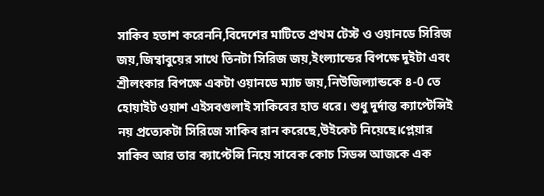সাকিব হতাশ করেননি,বিদেশের মাটিতে প্রথম টেস্ট ও ওয়ানডে সিরিজ জয়,জিম্বাবুয়ের সাথে তিনটা সিরিজ জয়,ইংল্যান্ডের বিপক্ষে দুইটা এবং শ্রীলংকার বিপক্ষে একটা ওয়ানডে ম্যাচ জয়,নিউজিল্যান্ডকে ৪-0 তে হোয়াইট ওয়াশ এইসবগুলাই সাকিবের হাত ধরে। শুধু দুর্দান্ত ক্যাপ্টেন্সিই নয় প্রত্যেকটা সিরিজে সাকিব রান করেছে,উইকেট নিয়েছে।প্লেয়ার সাকিব আর তার ক্যাপ্টেন্সি নিয়ে সাবেক কোচ সিডন্স আজকে এক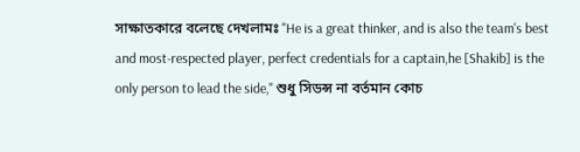সাক্ষাতকারে বলেছে দেখলামঃ "He is a great thinker, and is also the team's best and most-respected player, perfect credentials for a captain,he [Shakib] is the only person to lead the side," শুধু সিডন্স না বর্তমান কোচ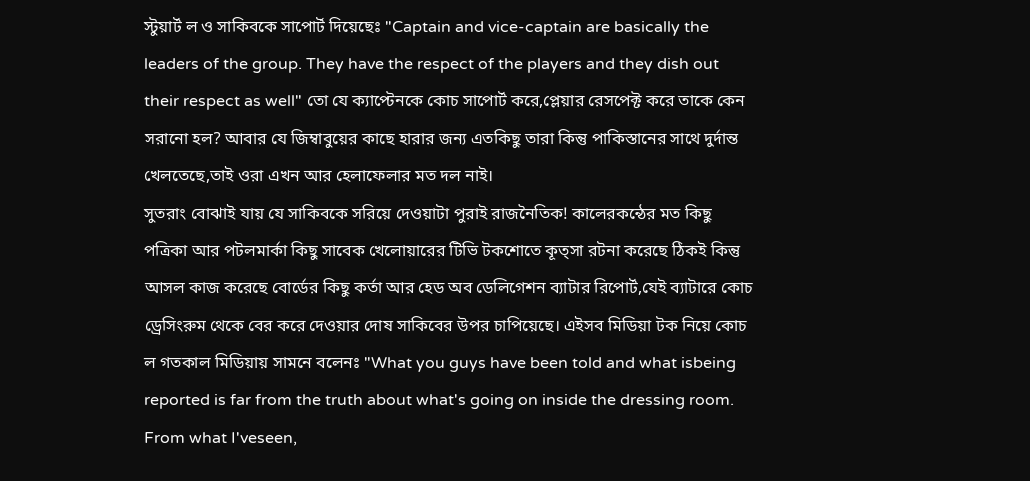স্টুয়ার্ট ল ও সাকিবকে সাপোর্ট দিয়েছেঃ "Captain and vice-captain are basically the leaders of the group. They have the respect of the players and they dish out their respect as well" তো যে ক্যাপ্টেনকে কোচ সাপোর্ট করে,প্লেয়ার রেসপেক্ট করে তাকে কেন সরানো হল? আবার যে জিম্বাবুয়ের কাছে হারার জন্য এতকিছু তারা কিন্তু পাকিস্তানের সাথে দুর্দান্ত খেলতেছে,তাই ওরা এখন আর হেলাফেলার মত দল নাই।
সুতরাং বোঝাই যায় যে সাকিবকে সরিয়ে দেওয়াটা পুরাই রাজনৈতিক! কালেরকন্ঠের মত কিছু পত্রিকা আর পটলমার্কা কিছু সাবেক খেলোয়ারের টিভি টকশোতে কূত্সা রটনা করেছে ঠিকই কিন্তু আসল কাজ করেছে বোর্ডের কিছু কর্তা আর হেড অব ডেলিগেশন ব্যাটার রিপোর্ট,যেই ব্যাটারে কোচ ড্রেসিংরুম থেকে বের করে দেওয়ার দোষ সাকিবের উপর চাপিয়েছে। এইসব মিডিয়া টক নিয়ে কোচ ল গতকাল মিডিয়ায় সামনে বলেনঃ "What you guys have been told and what isbeing reported is far from the truth about what's going on inside the dressing room. From what I'veseen,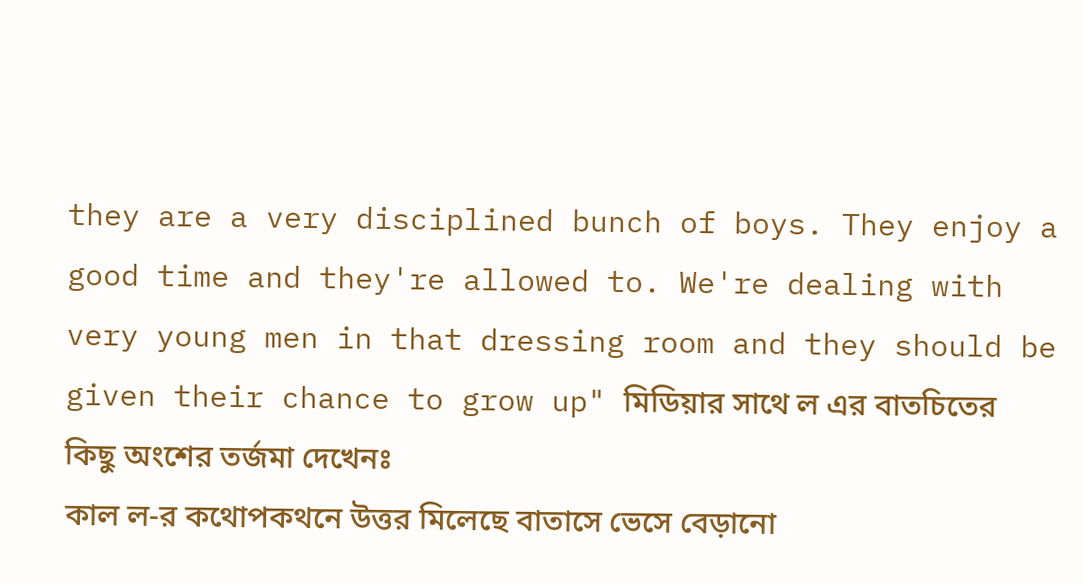they are a very disciplined bunch of boys. They enjoy a good time and they're allowed to. We're dealing with very young men in that dressing room and they should be given their chance to grow up" মিডিয়ার সাথে ল এর বাতচিতের কিছু অংশের তর্জমা দেখেনঃ
কাল ল-র কথোপকথনে উত্তর মিলেছে বাতাসে ভেসে বেড়ানো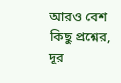আরও বেশ কিছু প্রশ্নের, দূর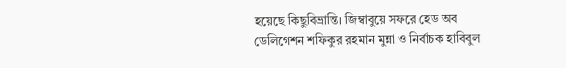হয়েছে কিছুবিভ্রান্তি। জিম্বাবুয়ে সফরে হেড অব ডেলিগেশন শফিকুর রহমান মুন্না ও নির্বাচক হাবিবুল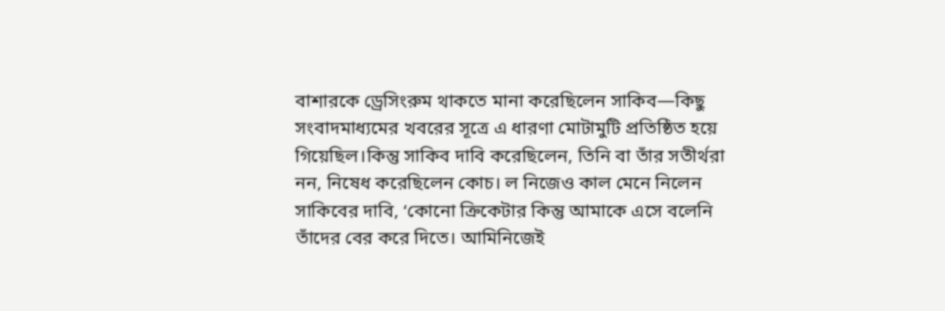বাশারকে ড্রেসিংরুম থাকতে মানা করেছিলেন সাকিব—কিছু সংবাদমাধ্যমের খবরের সূত্রে এ ধারণা মোটামুটি প্রতিষ্ঠিত হয়ে গিয়েছিল।কিন্তু সাকিব দাবি করেছিলেন, তিনি বা তাঁর সতীর্থরা নন, নিষেধ করেছিলেন কোচ। ল নিজেও কাল মেনে নিলেন সাকিবের দাবি, ‘কোনো ক্রিকেটার কিন্তু আমাকে এসে বলেনি তাঁদের বের করে দিতে। আমিনিজেই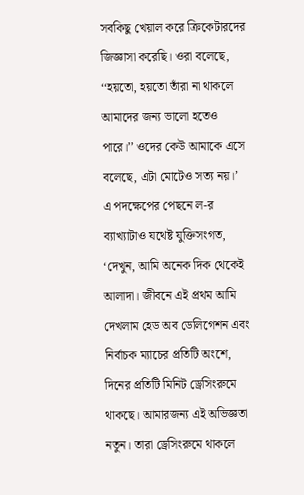সবকিছু খেয়াল করে ক্রিকেটারদের জিজ্ঞাসা করেছি। ওরা বলেছে, ‘‘হয়তো, হয়তো তাঁরা না থাকলে আমাদের জন্য ভালো হতেও পারে।’’ ওদের কেউ আমাকে এসে বলেছে, এটা মোটেও সত্য নয়।’
এ পদক্ষেপের পেছনে ল-র ব্যাখ্যাটাও যথেষ্ট যুক্তিসংগত, ‘দেখুন, আমি অনেক দিক থেকেই আলাদা। জীবনে এই প্রথম আমি দেখলাম হেড অব ডেলিগেশন এবং নির্বাচক ম্যাচের প্রতিটি অংশে, দিনের প্রতিটি মিনিট ড্রেসিংরুমে থাকছে। আমারজন্য এই অভিজ্ঞতা নতুন। তারা ড্রেসিংরুমে থাকলে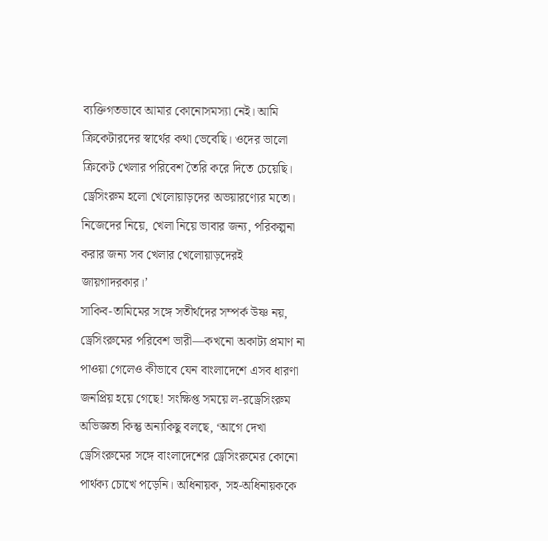ব্যক্তিগতভাবে আমার কোনোসমস্যা নেই। আমি ক্রিকেটারদের স্বার্থের কথা ভেবেছি। ওদের ভালো ক্রিকেট খেলার পরিবেশ তৈরি করে দিতে চেয়েছি। ড্রেসিংরুম হলো খেলোয়াড়দের অভয়ারণ্যের মতো। নিজেদের নিয়ে, খেলা নিয়ে ভাবার জন্য, পরিকল্পনা করার জন্য সব খেলার খেলোয়াড়দেরই জায়গাদরকার।’
সাকিব-তামিমের সঙ্গে সতীর্থদের সম্পর্ক উষ্ণ নয়, ড্রেসিংরুমের পরিবেশ ভারী—কখনো অকাট্য প্রমাণ না পাওয়া গেলেও কীভাবে যেন বাংলাদেশে এসব ধারণা জনপ্রিয় হয়ে গেছে! সংক্ষিপ্ত সময়ে ল-রড্রেসিংরুম অভিজ্ঞতা কিন্তু অন্যকিছু বলছে, ‘আগে দেখা ড্রেসিংরুমের সঙ্গে বাংলাদেশের ড্রেসিংরুমের কোনো পার্থক্য চোখে পড়েনি। অধিনায়ক, সহ-অধিনায়ককে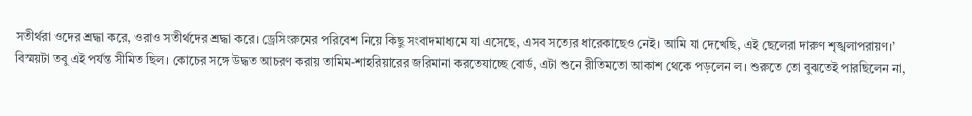সতীর্থরা ওদের শ্রদ্ধা করে, ওরাও সতীর্থদের শ্রদ্ধা করে। ড্রেসিংরুমের পরিবেশ নিয়ে কিছু সংবাদমাধ্যমে যা এসেছে, এসব সত্যের ধারেকাছেও নেই। আমি যা দেখেছি, এই ছেলেরা দারুণ শৃঙ্খলাপরায়ণ।’
বিস্ময়টা তবু এই পর্যন্ত সীমিত ছিল। কোচের সঙ্গে উদ্ধত আচরণ করায় তামিম-শাহরিয়ারের জরিমানা করতেযাচ্ছে বোর্ড, এটা শুনে রীতিমতো আকাশ থেকে পড়লেন ল। শুরুতে তো বুঝতেই পারছিলেন না,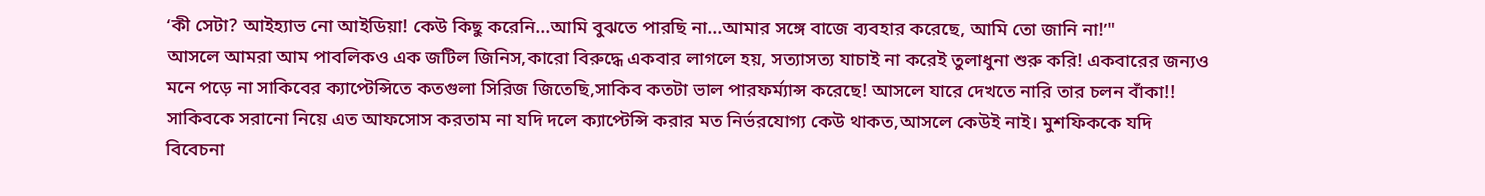‘কী সেটা? আইহ্যাভ নো আইডিয়া! কেউ কিছু করেনি...আমি বুঝতে পারছি না...আমার সঙ্গে বাজে ব্যবহার করেছে, আমি তো জানি না!’"
আসলে আমরা আম পাবলিকও এক জটিল জিনিস,কারো বিরুদ্ধে একবার লাগলে হয়, সত্যাসত্য যাচাই না করেই তুলাধুনা শুরু করি! একবারের জন্যও মনে পড়ে না সাকিবের ক্যাপ্টেন্সিতে কতগুলা সিরিজ জিতেছি,সাকিব কতটা ভাল পারফর্ম্যান্স করেছে! আসলে যারে দেখতে নারি তার চলন বাঁকা!!
সাকিবকে সরানো নিয়ে এত আফসোস করতাম না যদি দলে ক্যাপ্টেন্সি করার মত নির্ভরযোগ্য কেউ থাকত,আসলে কেউই নাই। মুশফিককে যদি বিবেচনা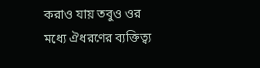করাও যায় তবুও ওর মধ্যে ঐধরণের ব্যক্তিত্ব্য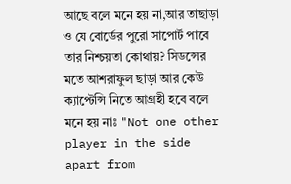আছে বলে মনে হয় না,আর তাছাড়া ও যে বোর্ডের পুরো সাপোর্ট পাবে তার নিশ্চয়তা কোথায়? সিডন্সের মতে আশরাফুল ছাড়া আর কেউ ক্যাপ্টেন্সি নিতে আগ্রহী হবে বলে মনে হয় নাঃ "Not one other player in the side apart from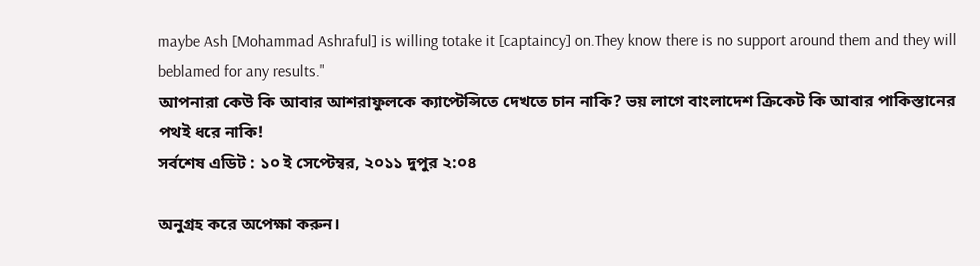maybe Ash [Mohammad Ashraful] is willing totake it [captaincy] on.They know there is no support around them and they will beblamed for any results."
আপনারা কেউ কি আবার আশরাফুলকে ক্যাপ্টেন্সিতে দেখতে চান নাকি? ভয় লাগে বাংলাদেশ ক্রিকেট কি আবার পাকিস্তানের পথই ধরে নাকি!
সর্বশেষ এডিট : ১০ ই সেপ্টেম্বর, ২০১১ দুপুর ২:০৪

অনুগ্রহ করে অপেক্ষা করুন।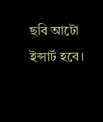ছবি আটো ইন্সার্ট হবে।